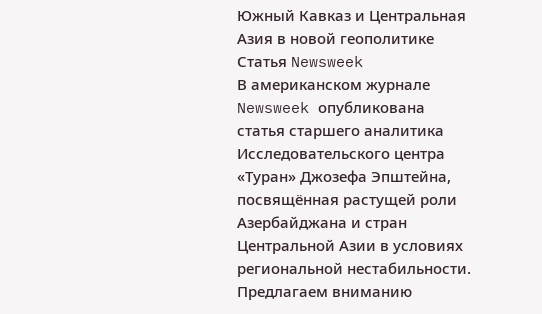Южный Кавказ и Центральная Азия в новой геополитике Статья Newsweek
В американском журнале Newsweek опубликована статья старшего аналитика Исследовательского центра «Туран» Джозефа Эпштейна, посвящённая растущей роли Азербайджана и стран Центральной Азии в условиях региональной нестабильности. Предлагаем вниманию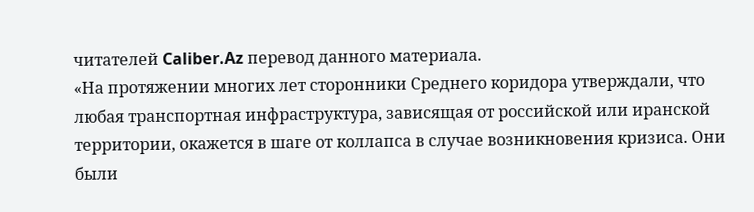читателей Caliber.Az перевод данного материала.
«На протяжении многих лет сторонники Среднего коридора утверждали, что любая транспортная инфраструктура, зависящая от российской или иранской территории, окажется в шаге от коллапса в случае возникновения кризиса. Они были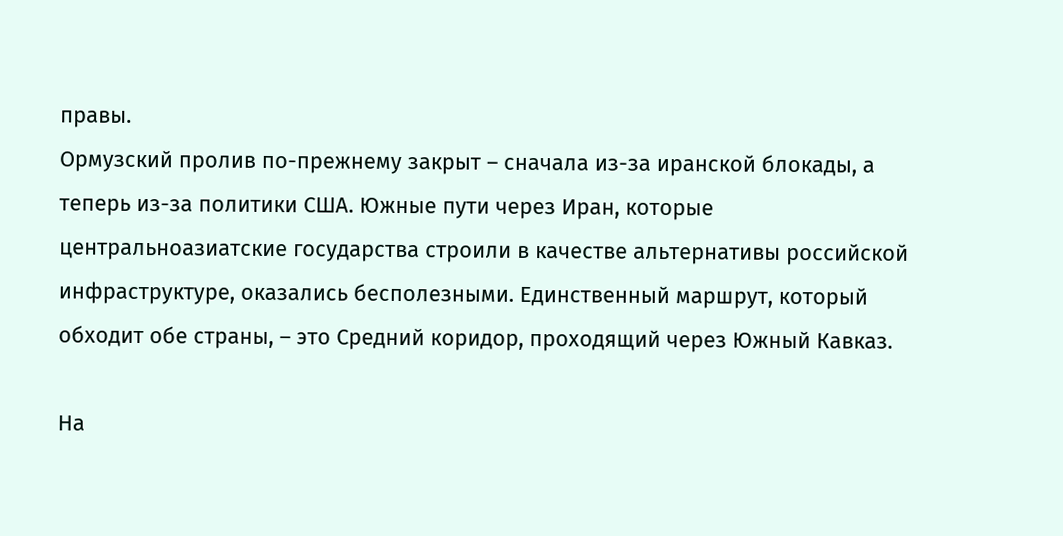правы.
Ормузский пролив по-прежнему закрыт – сначала из-за иранской блокады, а теперь из-за политики США. Южные пути через Иран, которые центральноазиатские государства строили в качестве альтернативы российской инфраструктуре, оказались бесполезными. Единственный маршрут, который обходит обе страны, – это Средний коридор, проходящий через Южный Кавказ.

На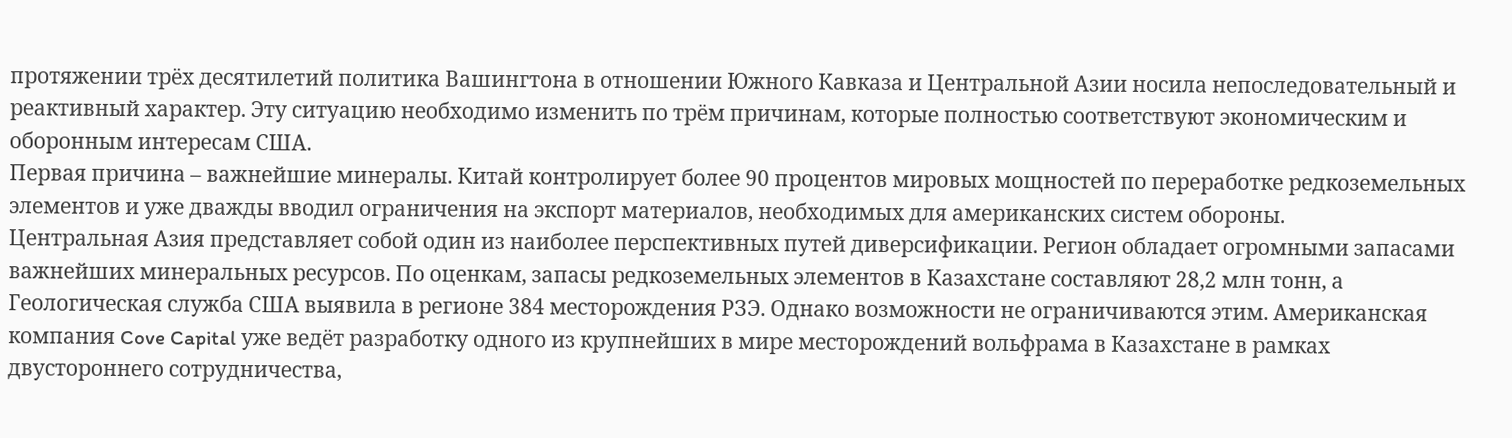протяжении трёх десятилетий политика Вашингтона в отношении Южного Кавказа и Центральной Азии носила непоследовательный и реактивный характер. Эту ситуацию необходимо изменить по трём причинам, которые полностью соответствуют экономическим и оборонным интересам США.
Первая причина – важнейшие минералы. Китай контролирует более 90 процентов мировых мощностей по переработке редкоземельных элементов и уже дважды вводил ограничения на экспорт материалов, необходимых для американских систем обороны.
Центральная Азия представляет собой один из наиболее перспективных путей диверсификации. Регион обладает огромными запасами важнейших минеральных ресурсов. По оценкам, запасы редкоземельных элементов в Казахстане составляют 28,2 млн тонн, а Геологическая служба США выявила в регионе 384 месторождения РЗЭ. Однако возможности не ограничиваются этим. Американская компания Cove Capital уже ведёт разработку одного из крупнейших в мире месторождений вольфрама в Казахстане в рамках двустороннего сотрудничества,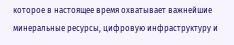которое в настоящее время охватывает важнейшие минеральные ресурсы, цифровую инфраструктуру и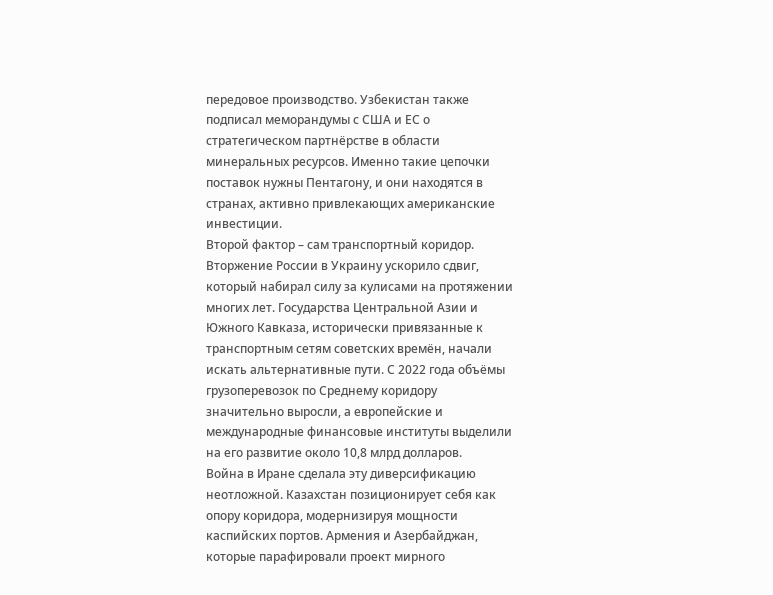передовое производство. Узбекистан также подписал меморандумы с США и ЕС о стратегическом партнёрстве в области минеральных ресурсов. Именно такие цепочки поставок нужны Пентагону, и они находятся в странах, активно привлекающих американские инвестиции.
Второй фактор – сам транспортный коридор. Вторжение России в Украину ускорило сдвиг, который набирал силу за кулисами на протяжении многих лет. Государства Центральной Азии и Южного Кавказа, исторически привязанные к транспортным сетям советских времён, начали искать альтернативные пути. С 2022 года объёмы грузоперевозок по Среднему коридору значительно выросли, а европейские и международные финансовые институты выделили на его развитие около 10,8 млрд долларов.
Война в Иране сделала эту диверсификацию неотложной. Казахстан позиционирует себя как опору коридора, модернизируя мощности каспийских портов. Армения и Азербайджан, которые парафировали проект мирного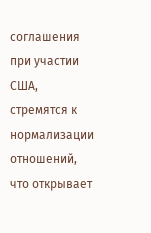соглашения при участии США, стремятся к нормализации отношений, что открывает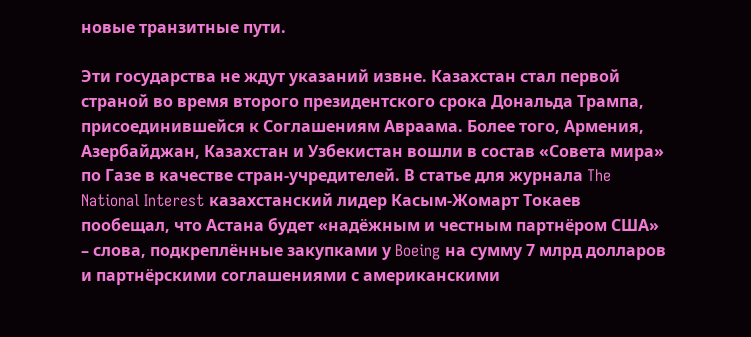новые транзитные пути.

Эти государства не ждут указаний извне. Казахстан стал первой страной во время второго президентского срока Дональда Трампа, присоединившейся к Соглашениям Авраама. Более того, Армения, Азербайджан, Казахстан и Узбекистан вошли в состав «Совета мира» по Газе в качестве стран-учредителей. В статье для журнала The National Interest казахстанский лидер Касым-Жомарт Токаев пообещал, что Астана будет «надёжным и честным партнёром США» – слова, подкреплённые закупками у Boeing на сумму 7 млрд долларов и партнёрскими соглашениями с американскими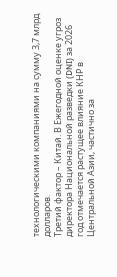технологическими компаниями на сумму 3,7 млрд долларов.
Третий фактор – Китай. В Ежегодной оценке угроз директора Национальной разведки (DNI) за 2026 год отмечается растущее влияние КНР в Центральной Азии, частично за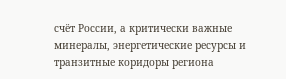счёт России, а критически важные минералы, энергетические ресурсы и транзитные коридоры региона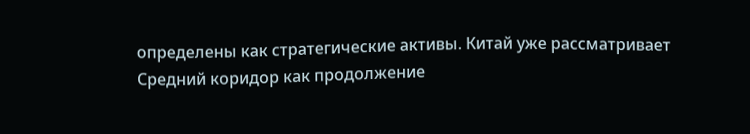определены как стратегические активы. Китай уже рассматривает Средний коридор как продолжение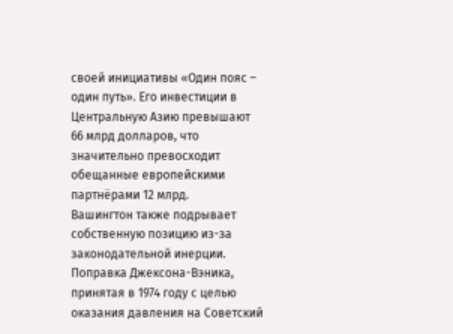своей инициативы «Один пояс – один путь». Его инвестиции в Центральную Азию превышают 66 млрд долларов, что значительно превосходит обещанные европейскими партнёрами 12 млрд.
Вашингтон также подрывает собственную позицию из-за законодательной инерции. Поправка Джексона-Вэника, принятая в 1974 году с целью оказания давления на Советский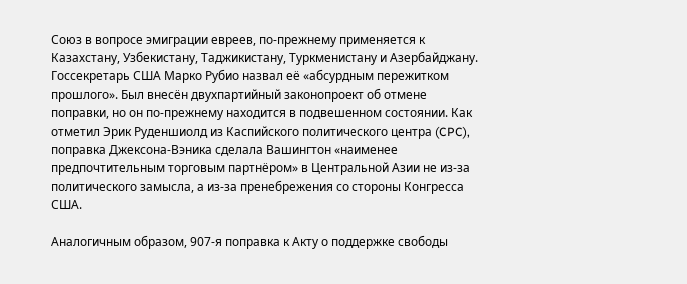Союз в вопросе эмиграции евреев, по-прежнему применяется к Казахстану, Узбекистану, Таджикистану, Туркменистану и Азербайджану. Госсекретарь США Марко Рубио назвал её «абсурдным пережитком прошлого». Был внесён двухпартийный законопроект об отмене поправки, но он по-прежнему находится в подвешенном состоянии. Как отметил Эрик Руденшиолд из Каспийского политического центра (CPC), поправка Джексона-Вэника сделала Вашингтон «наименее предпочтительным торговым партнёром» в Центральной Азии не из-за политического замысла, а из-за пренебрежения со стороны Конгресса США.

Аналогичным образом, 907-я поправка к Акту о поддержке свободы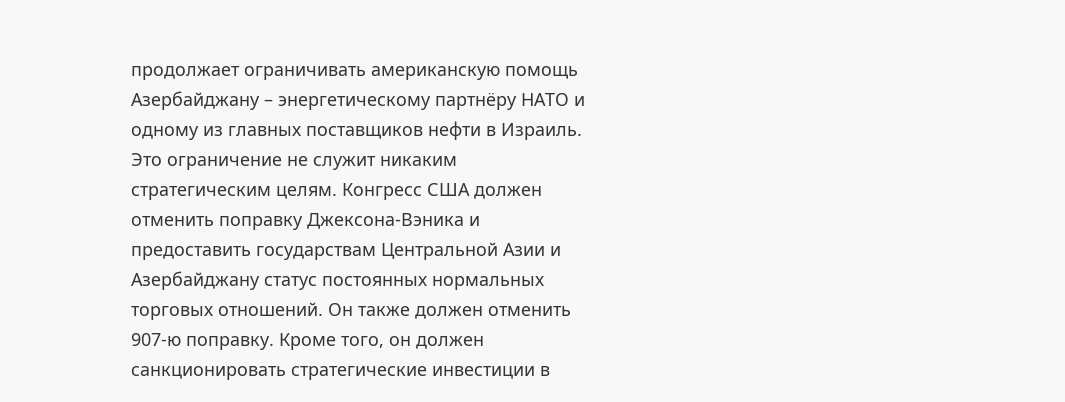продолжает ограничивать американскую помощь Азербайджану – энергетическому партнёру НАТО и одному из главных поставщиков нефти в Израиль. Это ограничение не служит никаким стратегическим целям. Конгресс США должен отменить поправку Джексона-Вэника и предоставить государствам Центральной Азии и Азербайджану статус постоянных нормальных торговых отношений. Он также должен отменить 907-ю поправку. Кроме того, он должен санкционировать стратегические инвестиции в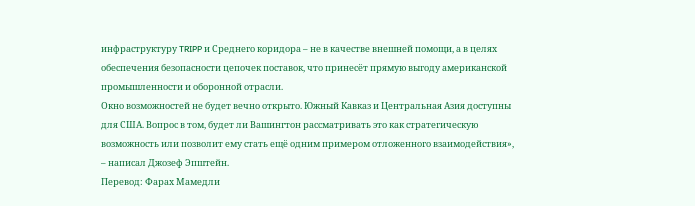инфраструктуру TRIPP и Среднего коридора – не в качестве внешней помощи, а в целях обеспечения безопасности цепочек поставок, что принесёт прямую выгоду американской промышленности и оборонной отрасли.
Окно возможностей не будет вечно открыто. Южный Кавказ и Центральная Азия доступны для США. Вопрос в том, будет ли Вашингтон рассматривать это как стратегическую возможность или позволит ему стать ещё одним примером отложенного взаимодействия», – написал Джозеф Эпштейн.
Перевод: Фарах Мамедли